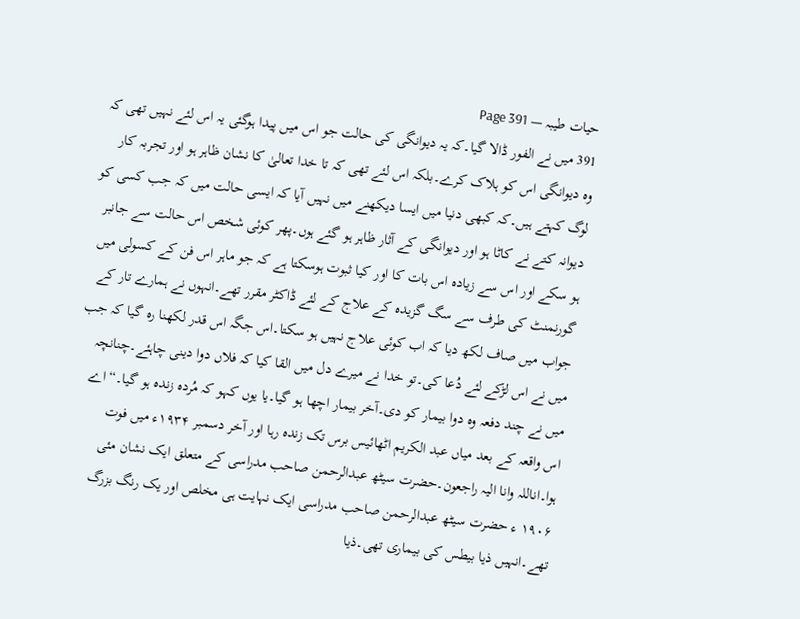حیات طیبہ — Page 391
391 میں نے الفور ڈالا گیا۔کہ یہ دیوانگی کی حالت جو اس میں پیدا ہوگئی یہ اس لئے نہیں تھی کہ وہ دیوانگی اس کو ہلاک کرے۔بلکہ اس لئے تھی کہ تا خدا تعالیٰ کا نشان ظاہر ہو اور تجربہ کار لوگ کہتے ہیں۔کہ کبھی دنیا میں ایسا دیکھنے میں نہیں آیا کہ ایسی حالت میں کہ جب کسی کو دیوانہ کتے نے کاٹا ہو اور دیوانگی کے آثار ظاہر ہو گئے ہوں۔پھر کوئی شخص اس حالت سے جانبر ہو سکے اور اس سے زیادہ اس بات کا اور کیا ثبوت ہوسکتا ہے کہ جو ماہر اس فن کے کسولی میں گورنمنٹ کی طرف سے سگ گزیدہ کے علاج کے لئے ڈاکٹر مقرر تھے۔انہوں نے ہمارے تار کے جواب میں صاف لکھ دیا کہ اب کوئی علاج نہیں ہو سکتا۔اس جگہ اس قدر لکھنا رہ گیا کہ جب میں نے اس لڑکے لئے دُعا کی۔تو خدا نے میرے دل میں القا کیا کہ فلاں دوا دینی چاہئے۔چنانچہ میں نے چند دفعہ وہ دوا بیمار کو دی۔آخر بیمار اچھا ہو گیا۔یا یوں کہو کہ مُردہ زندہ ہو گیا۔“ اے اس واقعہ کے بعد میاں عبد الکریم اٹھائیس برس تک زندہ رہا اور آخر دسمبر ۱۹۳۴ء میں فوت ہوا۔اناللہ وانا الیہ راجعون۔حضرت سیٹھ عبدالرحمن صاحب مدراسی کے متعلق ایک نشان مئی ۱۹۰۶ ء حضرت سیٹھ عبدالرحمن صاحب مدراسی ایک نہایت ہی مخلص اور یک رنگ بزرگ تھے۔انہیں ذیا بیطس کی بیماری تھی۔ذیا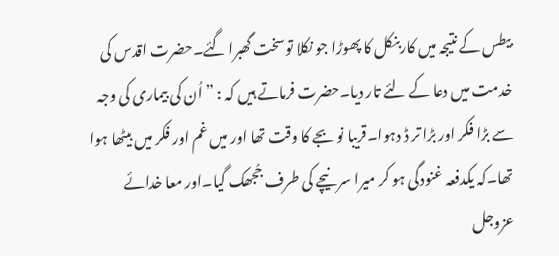بیطس کے نتیجہ میں کاربنکل کا پھوڑا جو نکلا توسخت گھبرا گئے۔حضرت اقدس کی خدمت میں دعا کے لئے تار دیا۔حضرت فرماتے ہیں کہ : ” اُن کی بیماری کی وجہ سے بڑا فکر اور بڑا تر ڈ دہوا۔قریبا نو بجے کا وقت تھا اور میں غم اور فکر میں بیٹھا ہوا تھا۔کہ یکدفعہ غنودگی ہو کر میرا سر نیچے کی طرف جُجھک گیا۔اور معا خدائے عزوجل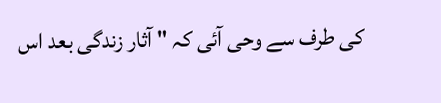کی طرف سے وحی آئی کہ " آثار زندگی بعد اس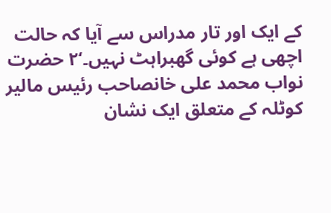کے ایک اور تار مدراس سے آیا کہ حالت اچھی ہے کوئی گھبراہٹ نہیں۔‘۲ حضرت نواب محمد علی خانصاحب رئیس مالیر کوٹلہ کے متعلق ایک نشان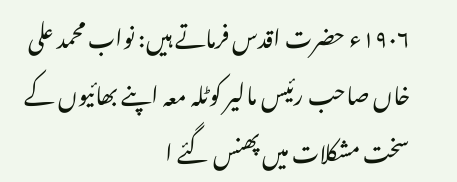۱۹۰۶ء حضرت اقدس فرماتے ہیں: نواب محمد علی خاں صاحب رئیس مالیر کوٹلہ معہ اپنے بھائیوں کے سخت مشکلات میں پھنس گئے ا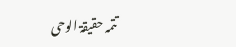تتمہ حقیقۃ الوحی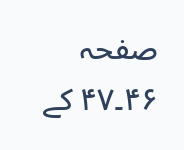صفحہ ۴۶۔۴۷ کے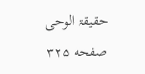حقیقۃ الوحی صفحه ۳۲۵